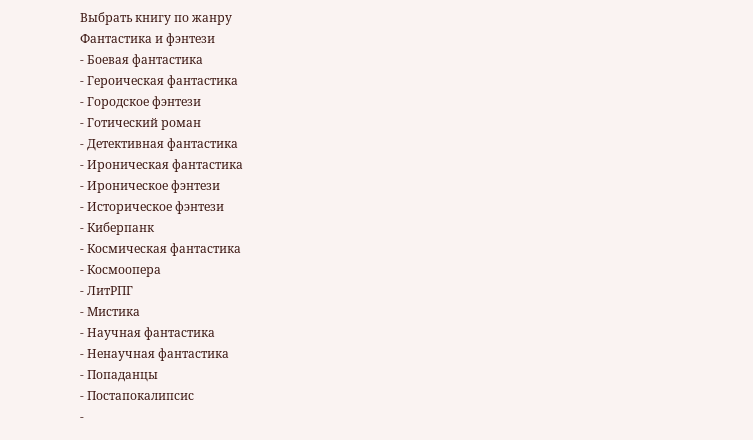Выбрать книгу по жанру
Фантастика и фэнтези
- Боевая фантастика
- Героическая фантастика
- Городское фэнтези
- Готический роман
- Детективная фантастика
- Ироническая фантастика
- Ироническое фэнтези
- Историческое фэнтези
- Киберпанк
- Космическая фантастика
- Космоопера
- ЛитРПГ
- Мистика
- Научная фантастика
- Ненаучная фантастика
- Попаданцы
- Постапокалипсис
-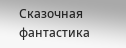Сказочная фантастика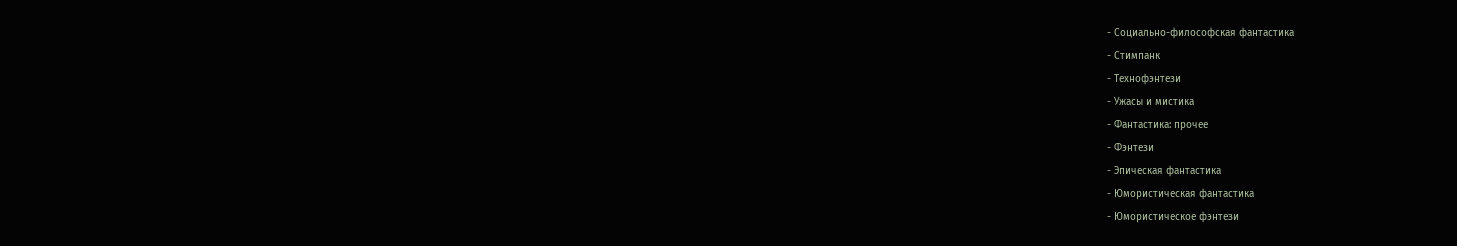- Социально-философская фантастика
- Стимпанк
- Технофэнтези
- Ужасы и мистика
- Фантастика: прочее
- Фэнтези
- Эпическая фантастика
- Юмористическая фантастика
- Юмористическое фэнтези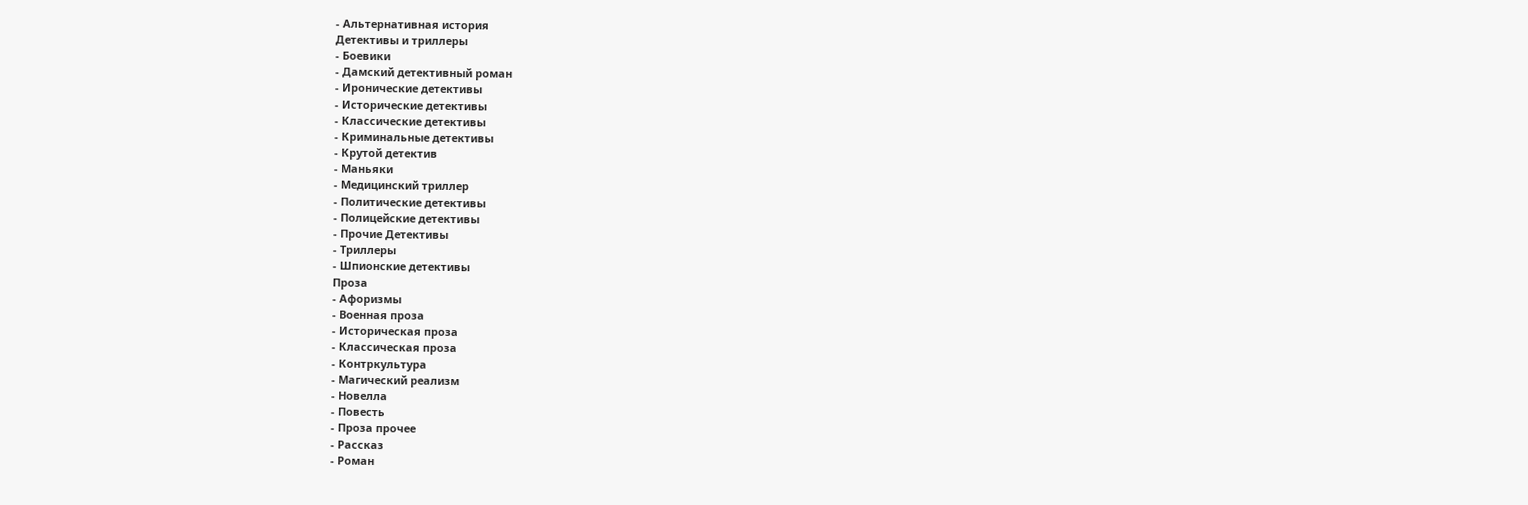- Альтернативная история
Детективы и триллеры
- Боевики
- Дамский детективный роман
- Иронические детективы
- Исторические детективы
- Классические детективы
- Криминальные детективы
- Крутой детектив
- Маньяки
- Медицинский триллер
- Политические детективы
- Полицейские детективы
- Прочие Детективы
- Триллеры
- Шпионские детективы
Проза
- Афоризмы
- Военная проза
- Историческая проза
- Классическая проза
- Контркультура
- Магический реализм
- Новелла
- Повесть
- Проза прочее
- Рассказ
- Роман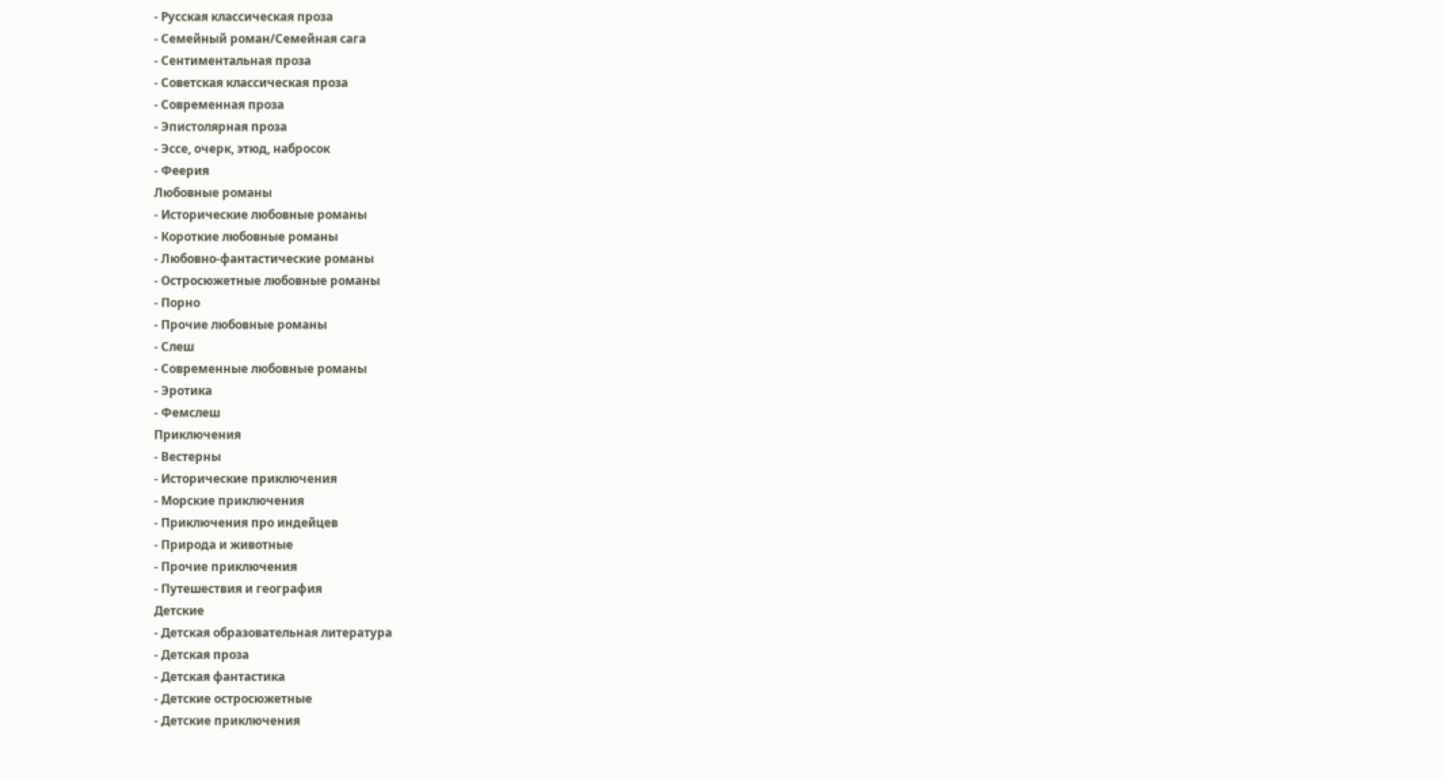- Русская классическая проза
- Семейный роман/Семейная сага
- Сентиментальная проза
- Советская классическая проза
- Современная проза
- Эпистолярная проза
- Эссе, очерк, этюд, набросок
- Феерия
Любовные романы
- Исторические любовные романы
- Короткие любовные романы
- Любовно-фантастические романы
- Остросюжетные любовные романы
- Порно
- Прочие любовные романы
- Слеш
- Современные любовные романы
- Эротика
- Фемслеш
Приключения
- Вестерны
- Исторические приключения
- Морские приключения
- Приключения про индейцев
- Природа и животные
- Прочие приключения
- Путешествия и география
Детские
- Детская образовательная литература
- Детская проза
- Детская фантастика
- Детские остросюжетные
- Детские приключения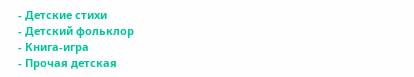- Детские стихи
- Детский фольклор
- Книга-игра
- Прочая детская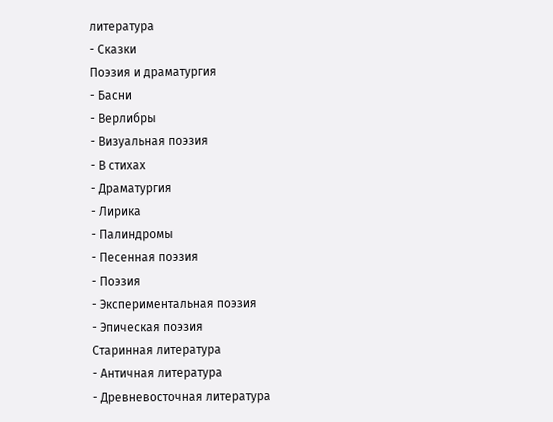литература
- Сказки
Поэзия и драматургия
- Басни
- Верлибры
- Визуальная поэзия
- В стихах
- Драматургия
- Лирика
- Палиндромы
- Песенная поэзия
- Поэзия
- Экспериментальная поэзия
- Эпическая поэзия
Старинная литература
- Античная литература
- Древневосточная литература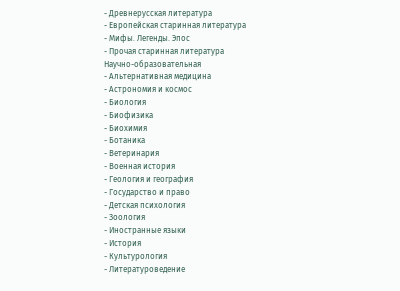- Древнерусская литература
- Европейская старинная литература
- Мифы. Легенды. Эпос
- Прочая старинная литература
Научно-образовательная
- Альтернативная медицина
- Астрономия и космос
- Биология
- Биофизика
- Биохимия
- Ботаника
- Ветеринария
- Военная история
- Геология и география
- Государство и право
- Детская психология
- Зоология
- Иностранные языки
- История
- Культурология
- Литературоведение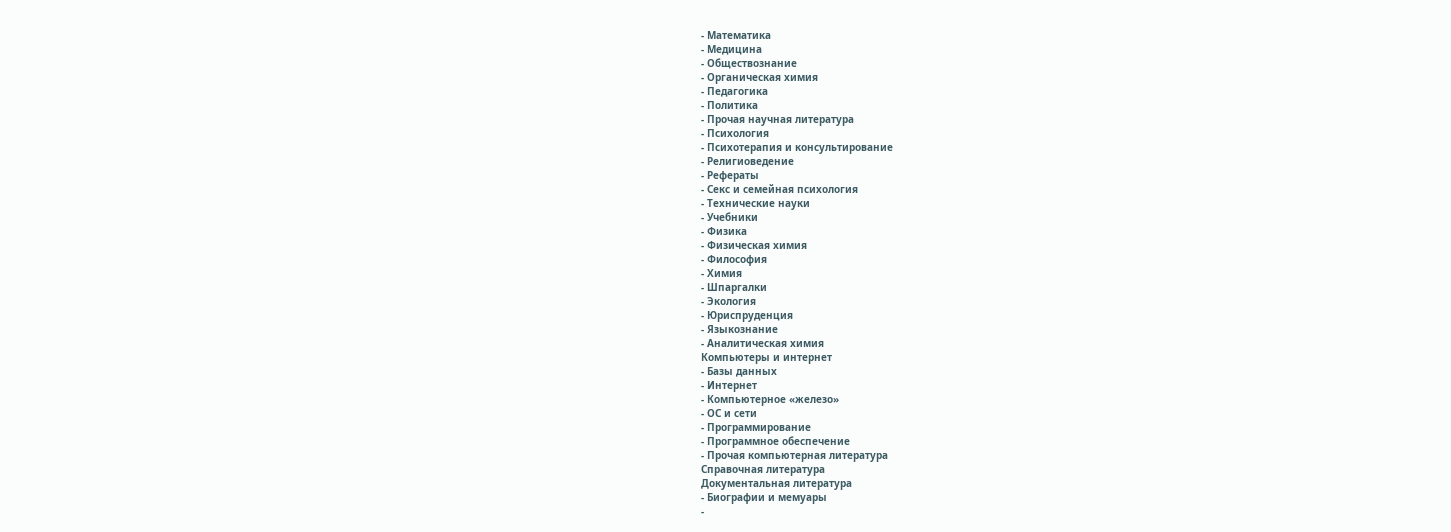- Математика
- Медицина
- Обществознание
- Органическая химия
- Педагогика
- Политика
- Прочая научная литература
- Психология
- Психотерапия и консультирование
- Религиоведение
- Рефераты
- Секс и семейная психология
- Технические науки
- Учебники
- Физика
- Физическая химия
- Философия
- Химия
- Шпаргалки
- Экология
- Юриспруденция
- Языкознание
- Аналитическая химия
Компьютеры и интернет
- Базы данных
- Интернет
- Компьютерное «железо»
- ОС и сети
- Программирование
- Программное обеспечение
- Прочая компьютерная литература
Справочная литература
Документальная литература
- Биографии и мемуары
-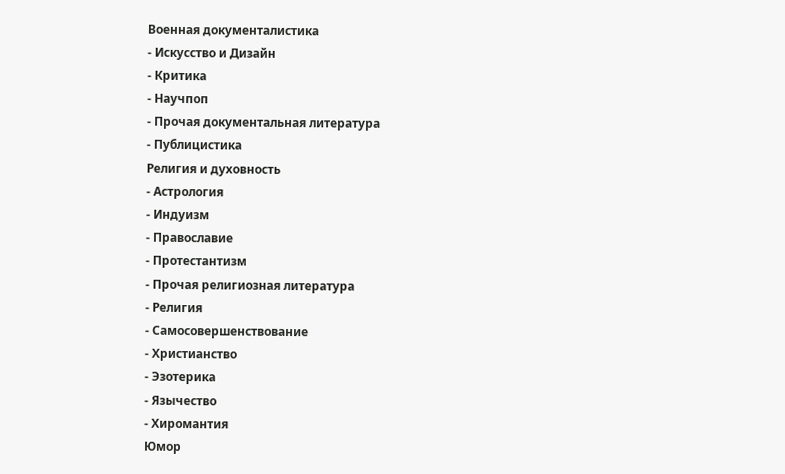Военная документалистика
- Искусство и Дизайн
- Критика
- Научпоп
- Прочая документальная литература
- Публицистика
Религия и духовность
- Астрология
- Индуизм
- Православие
- Протестантизм
- Прочая религиозная литература
- Религия
- Самосовершенствование
- Христианство
- Эзотерика
- Язычество
- Хиромантия
Юмор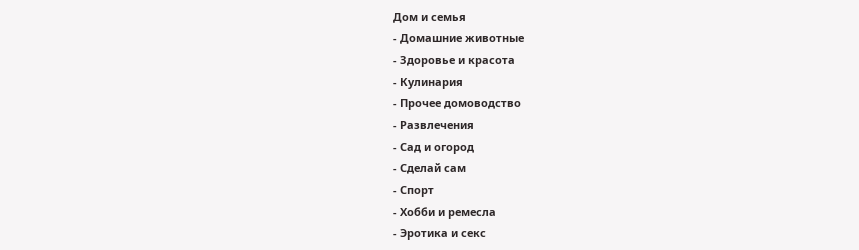Дом и семья
- Домашние животные
- Здоровье и красота
- Кулинария
- Прочее домоводство
- Развлечения
- Сад и огород
- Сделай сам
- Спорт
- Хобби и ремесла
- Эротика и секс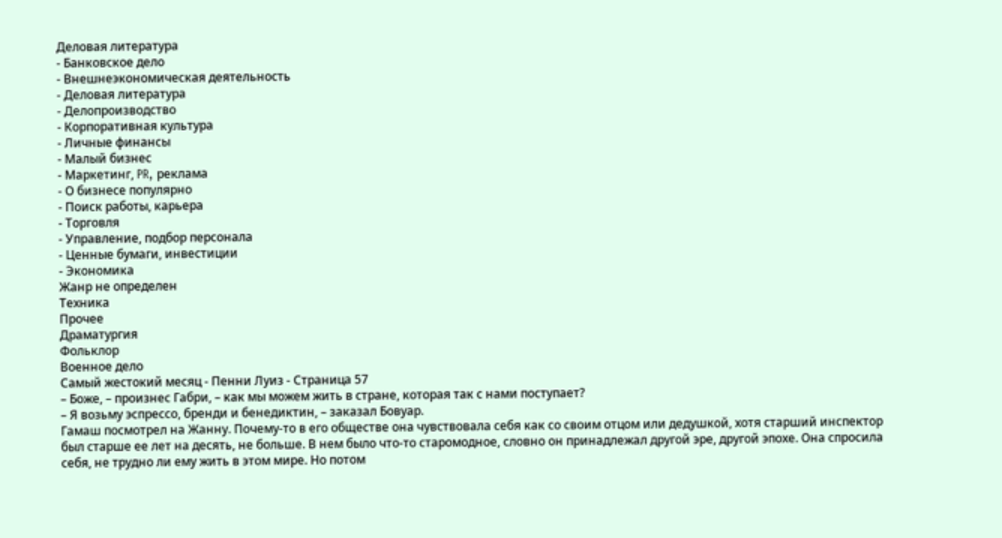Деловая литература
- Банковское дело
- Внешнеэкономическая деятельность
- Деловая литература
- Делопроизводство
- Корпоративная культура
- Личные финансы
- Малый бизнес
- Маркетинг, PR, реклама
- О бизнесе популярно
- Поиск работы, карьера
- Торговля
- Управление, подбор персонала
- Ценные бумаги, инвестиции
- Экономика
Жанр не определен
Техника
Прочее
Драматургия
Фольклор
Военное дело
Самый жестокий месяц - Пенни Луиз - Страница 57
– Боже, – произнес Габри, – как мы можем жить в стране, которая так с нами поступает?
– Я возьму эспрессо, бренди и бенедиктин, – заказал Бовуар.
Гамаш посмотрел на Жанну. Почему-то в его обществе она чувствовала себя как со своим отцом или дедушкой, хотя старший инспектор был старше ее лет на десять, не больше. В нем было что-то старомодное, словно он принадлежал другой эре, другой эпохе. Она спросила себя, не трудно ли ему жить в этом мире. Но потом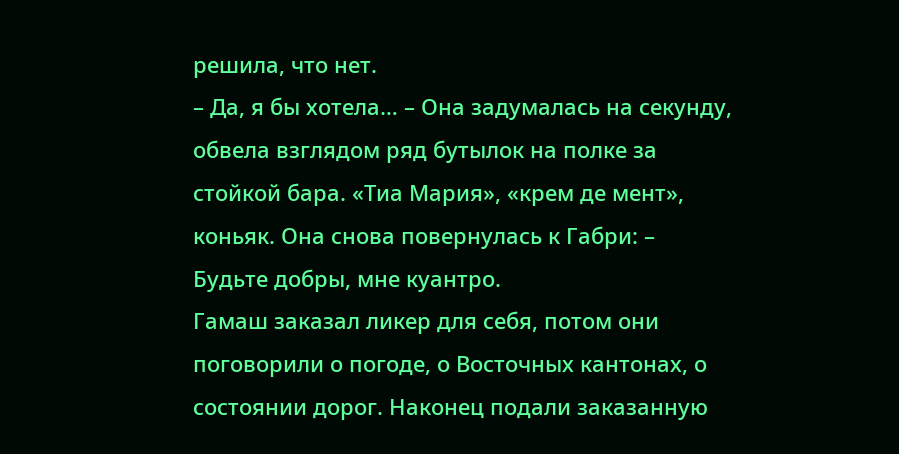решила, что нет.
– Да, я бы хотела… – Она задумалась на секунду, обвела взглядом ряд бутылок на полке за стойкой бара. «Тиа Мария», «крем де мент», коньяк. Она снова повернулась к Габри: – Будьте добры, мне куантро.
Гамаш заказал ликер для себя, потом они поговорили о погоде, о Восточных кантонах, о состоянии дорог. Наконец подали заказанную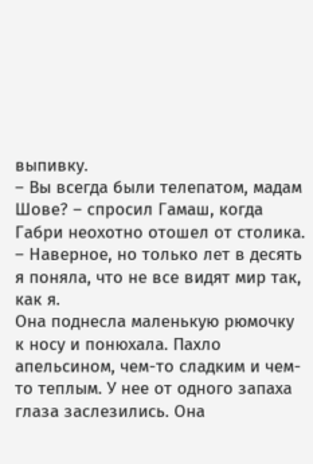выпивку.
– Вы всегда были телепатом, мадам Шове? – спросил Гамаш, когда Габри неохотно отошел от столика.
– Наверное, но только лет в десять я поняла, что не все видят мир так, как я.
Она поднесла маленькую рюмочку к носу и понюхала. Пахло апельсином, чем-то сладким и чем-то теплым. У нее от одного запаха глаза заслезились. Она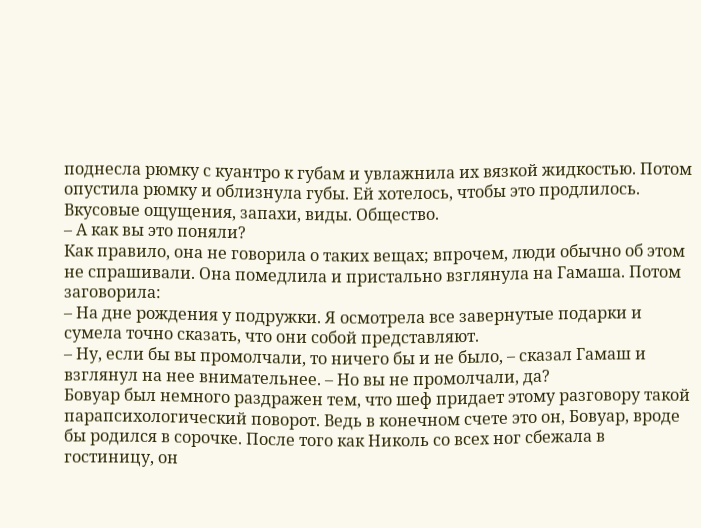поднесла рюмку с куантро к губам и увлажнила их вязкой жидкостью. Потом опустила рюмку и облизнула губы. Ей хотелось, чтобы это продлилось. Вкусовые ощущения, запахи, виды. Общество.
– А как вы это поняли?
Как правило, она не говорила о таких вещах; впрочем, люди обычно об этом не спрашивали. Она помедлила и пристально взглянула на Гамаша. Потом заговорила:
– На дне рождения у подружки. Я осмотрела все завернутые подарки и сумела точно сказать, что они собой представляют.
– Ну, если бы вы промолчали, то ничего бы и не было, – сказал Гамаш и взглянул на нее внимательнее. – Но вы не промолчали, да?
Бовуар был немного раздражен тем, что шеф придает этому разговору такой парапсихологический поворот. Ведь в конечном счете это он, Бовуар, вроде бы родился в сорочке. После того как Николь со всех ног сбежала в гостиницу, он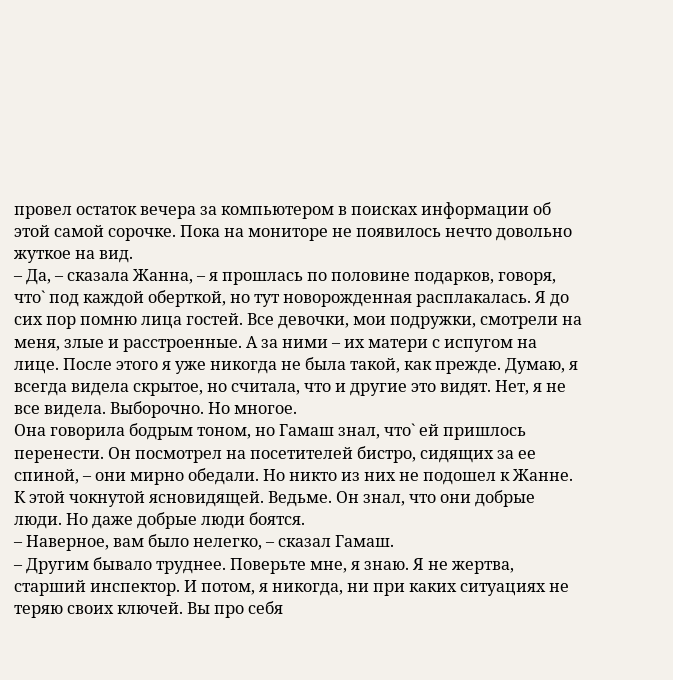провел остаток вечера за компьютером в поисках информации об этой самой сорочке. Пока на мониторе не появилось нечто довольно жуткое на вид.
– Да, – сказала Жанна, – я прошлась по половине подарков, говоря, что` под каждой оберткой, но тут новорожденная расплакалась. Я до сих пор помню лица гостей. Все девочки, мои подружки, смотрели на меня, злые и расстроенные. А за ними – их матери с испугом на лице. После этого я уже никогда не была такой, как прежде. Думаю, я всегда видела скрытое, но считала, что и другие это видят. Нет, я не все видела. Выборочно. Но многое.
Она говорила бодрым тоном, но Гамаш знал, что` ей пришлось перенести. Он посмотрел на посетителей бистро, сидящих за ее спиной, – они мирно обедали. Но никто из них не подошел к Жанне. К этой чокнутой ясновидящей. Ведьме. Он знал, что они добрые люди. Но даже добрые люди боятся.
– Наверное, вам было нелегко, – сказал Гамаш.
– Другим бывало труднее. Поверьте мне, я знаю. Я не жертва, старший инспектор. И потом, я никогда, ни при каких ситуациях не теряю своих ключей. Вы про себя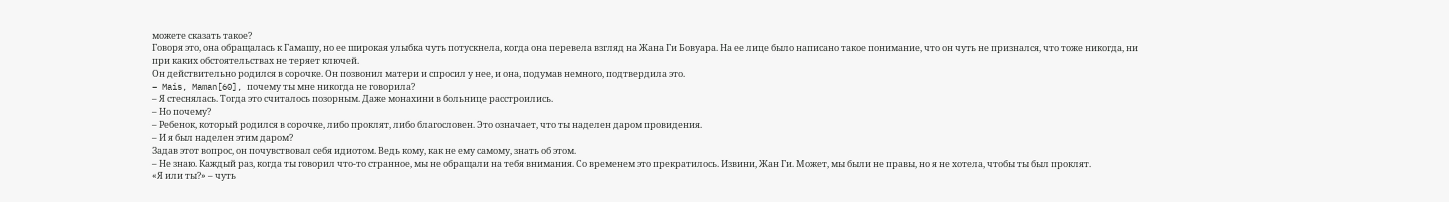можете сказать такое?
Говоря это, она обращалась к Гамашу, но ее широкая улыбка чуть потускнела, когда она перевела взгляд на Жана Ги Бовуара. На ее лице было написано такое понимание, что он чуть не признался, что тоже никогда, ни при каких обстоятельствах не теряет ключей.
Он действительно родился в сорочке. Он позвонил матери и спросил у нее, и она, подумав немного, подтвердила это.
– Mais, Maman[60], почему ты мне никогда не говорила?
– Я стеснялась. Тогда это считалось позорным. Даже монахини в больнице расстроились.
– Но почему?
– Ребенок, который родился в сорочке, либо проклят, либо благословен. Это означает, что ты наделен даром провидения.
– И я был наделен этим даром?
Задав этот вопрос, он почувствовал себя идиотом. Ведь кому, как не ему самому, знать об этом.
– Не знаю. Каждый раз, когда ты говорил что-то странное, мы не обращали на тебя внимания. Со временем это прекратилось. Извини, Жан Ги. Может, мы были не правы, но я не хотела, чтобы ты был проклят.
«Я или ты?» – чуть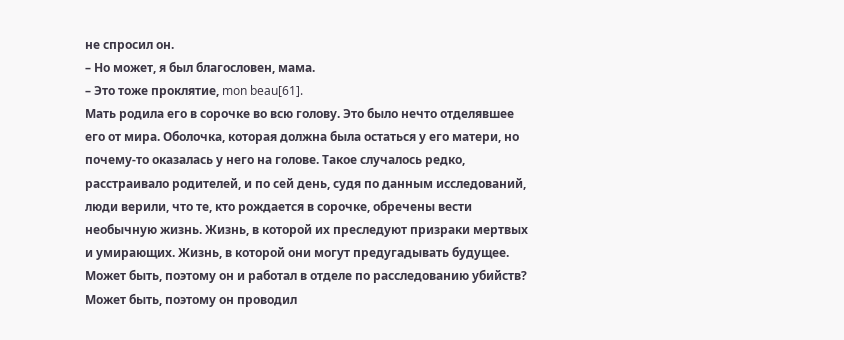не спросил он.
– Но может, я был благословен, мама.
– Это тоже проклятие, mon beau[61].
Мать родила его в сорочке во всю голову. Это было нечто отделявшее его от мира. Оболочка, которая должна была остаться у его матери, но почему-то оказалась у него на голове. Такое случалось редко, расстраивало родителей, и по сей день, судя по данным исследований, люди верили, что те, кто рождается в сорочке, обречены вести необычную жизнь. Жизнь, в которой их преследуют призраки мертвых и умирающих. Жизнь, в которой они могут предугадывать будущее.
Может быть, поэтому он и работал в отделе по расследованию убийств? Может быть, поэтому он проводил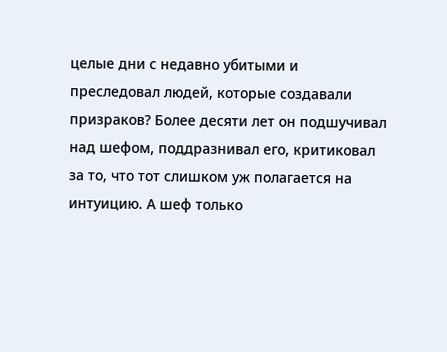целые дни с недавно убитыми и преследовал людей, которые создавали призраков? Более десяти лет он подшучивал над шефом, поддразнивал его, критиковал за то, что тот слишком уж полагается на интуицию. А шеф только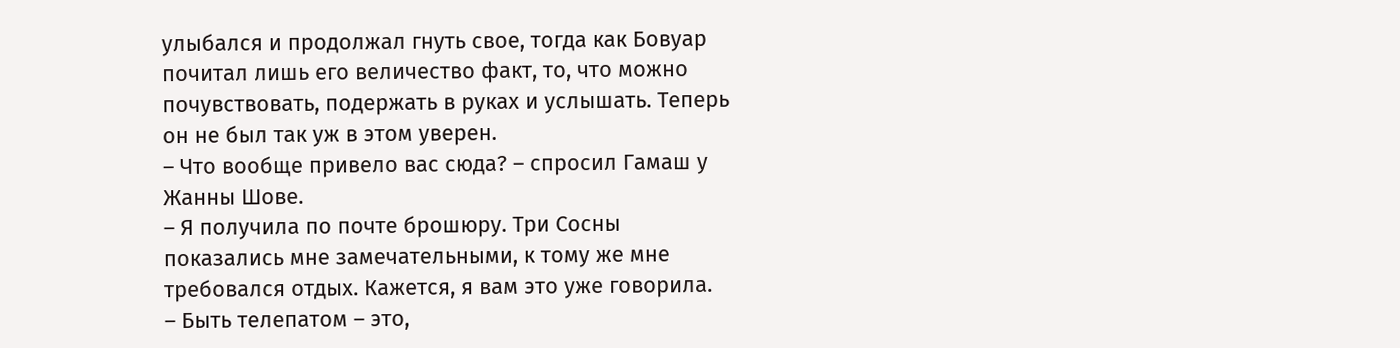улыбался и продолжал гнуть свое, тогда как Бовуар почитал лишь его величество факт, то, что можно почувствовать, подержать в руках и услышать. Теперь он не был так уж в этом уверен.
– Что вообще привело вас сюда? – спросил Гамаш у Жанны Шове.
– Я получила по почте брошюру. Три Сосны показались мне замечательными, к тому же мне требовался отдых. Кажется, я вам это уже говорила.
– Быть телепатом – это,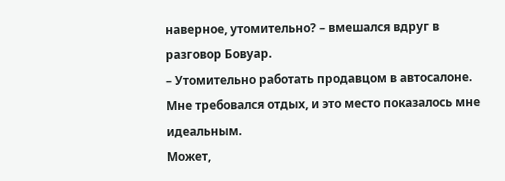наверное, утомительно? – вмешался вдруг в разговор Бовуар.
– Утомительно работать продавцом в автосалоне. Мне требовался отдых, и это место показалось мне идеальным.
Может,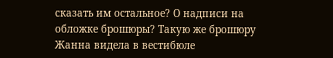сказать им остальное? О надписи на обложке брошюры? Такую же брошюру Жанна видела в вестибюле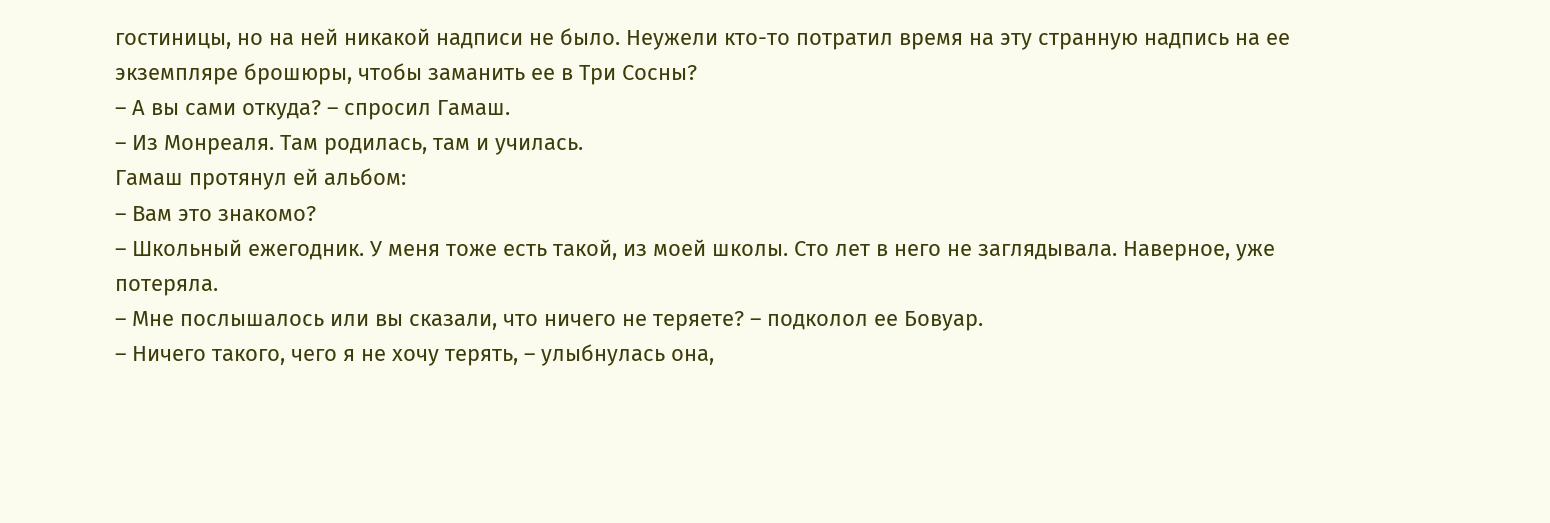гостиницы, но на ней никакой надписи не было. Неужели кто-то потратил время на эту странную надпись на ее экземпляре брошюры, чтобы заманить ее в Три Сосны?
– А вы сами откуда? – спросил Гамаш.
– Из Монреаля. Там родилась, там и училась.
Гамаш протянул ей альбом:
– Вам это знакомо?
– Школьный ежегодник. У меня тоже есть такой, из моей школы. Сто лет в него не заглядывала. Наверное, уже потеряла.
– Мне послышалось или вы сказали, что ничего не теряете? – подколол ее Бовуар.
– Ничего такого, чего я не хочу терять, – улыбнулась она,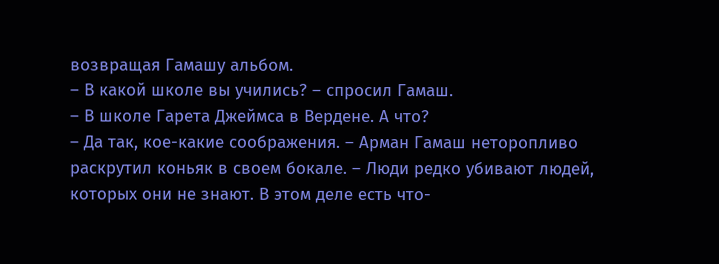возвращая Гамашу альбом.
– В какой школе вы учились? – спросил Гамаш.
– В школе Гарета Джеймса в Вердене. А что?
– Да так, кое-какие соображения. – Арман Гамаш неторопливо раскрутил коньяк в своем бокале. – Люди редко убивают людей, которых они не знают. В этом деле есть что-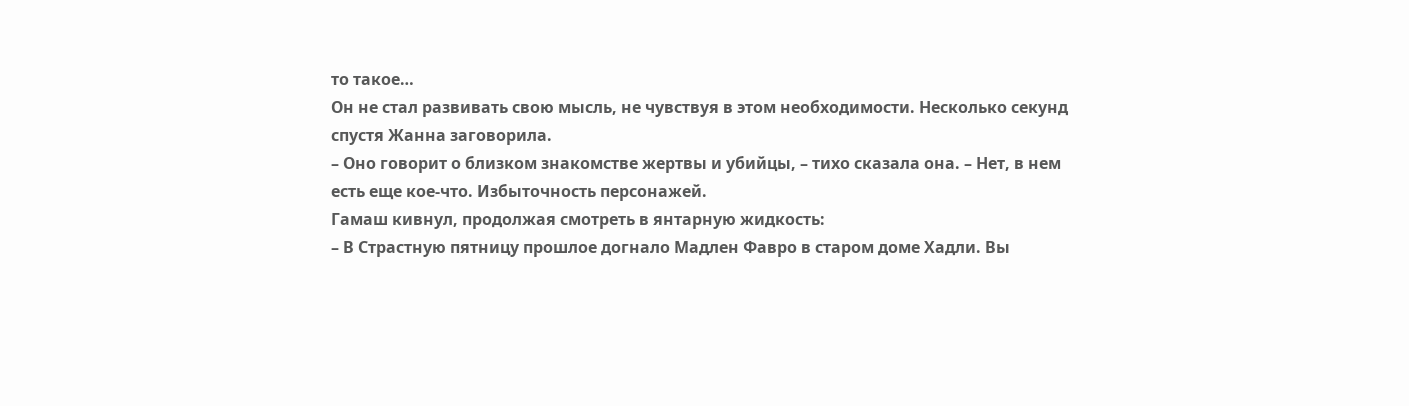то такое…
Он не стал развивать свою мысль, не чувствуя в этом необходимости. Несколько секунд спустя Жанна заговорила.
– Оно говорит о близком знакомстве жертвы и убийцы, – тихо сказала она. – Нет, в нем есть еще кое-что. Избыточность персонажей.
Гамаш кивнул, продолжая смотреть в янтарную жидкость:
– В Страстную пятницу прошлое догнало Мадлен Фавро в старом доме Хадли. Вы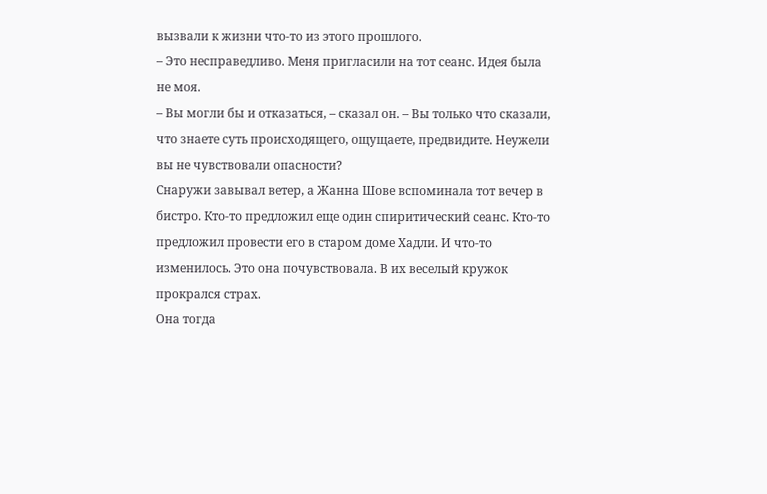вызвали к жизни что-то из этого прошлого.
– Это несправедливо. Меня пригласили на тот сеанс. Идея была не моя.
– Вы могли бы и отказаться, – сказал он. – Вы только что сказали, что знаете суть происходящего, ощущаете, предвидите. Неужели вы не чувствовали опасности?
Снаружи завывал ветер, а Жанна Шове вспоминала тот вечер в бистро. Кто-то предложил еще один спиритический сеанс. Кто-то предложил провести его в старом доме Хадли. И что-то изменилось. Это она почувствовала. В их веселый кружок прокрался страх.
Она тогда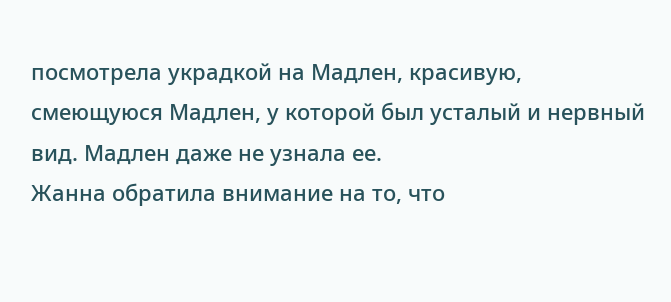посмотрела украдкой на Мадлен, красивую, смеющуюся Мадлен, у которой был усталый и нервный вид. Мадлен даже не узнала ее.
Жанна обратила внимание на то, что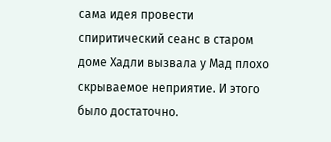сама идея провести спиритический сеанс в старом доме Хадли вызвала у Мад плохо скрываемое неприятие. И этого было достаточно.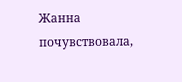Жанна почувствовала,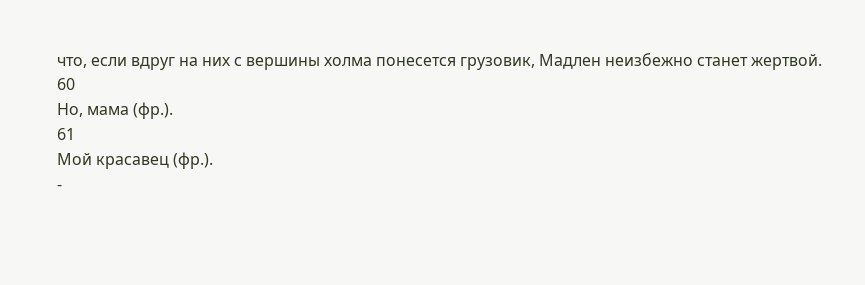что, если вдруг на них с вершины холма понесется грузовик, Мадлен неизбежно станет жертвой.
60
Но, мама (фр.).
61
Мой красавец (фр.).
-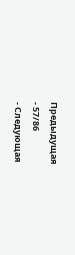Предыдущая
- 57/86
- Следующая